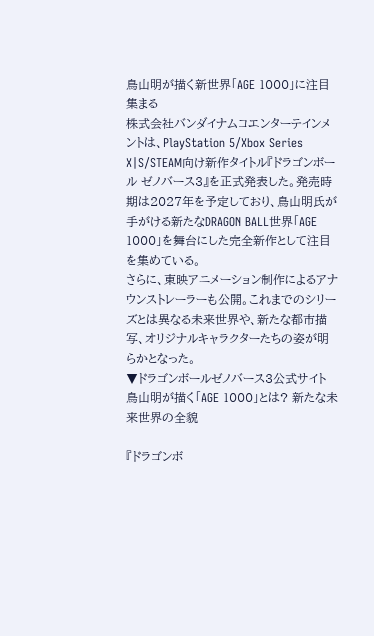鳥山明が描く新世界「AGE 1000」に注目集まる
株式会社バンダイナムコエンターテインメントは、PlayStation 5/Xbox Series X|S/STEAM向け新作タイトル『ドラゴンボール ゼノバース3』を正式発表した。発売時期は2027年を予定しており、鳥山明氏が手がける新たなDRAGON BALL世界「AGE 1000」を舞台にした完全新作として注目を集めている。
さらに、東映アニメーション制作によるアナウンストレーラーも公開。これまでのシリーズとは異なる未来世界や、新たな都市描写、オリジナルキャラクターたちの姿が明らかとなった。
▼ドラゴンボールゼノバース3公式サイト
鳥山明が描く「AGE 1000」とは? 新たな未来世界の全貌

『ドラゴンボ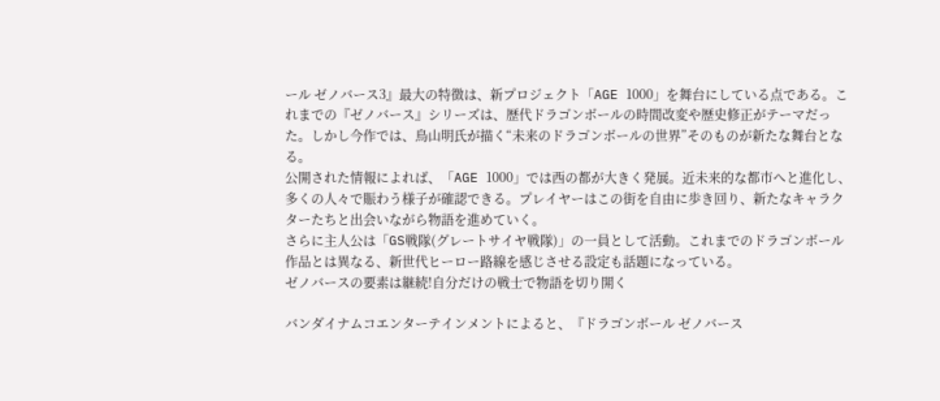ール ゼノバース3』最大の特徴は、新プロジェクト「AGE 1000」を舞台にしている点である。これまでの『ゼノバース』シリーズは、歴代ドラゴンボールの時間改変や歴史修正がテーマだった。しかし今作では、鳥山明氏が描く“未来のドラゴンボールの世界”そのものが新たな舞台となる。
公開された情報によれば、「AGE 1000」では西の都が大きく発展。近未来的な都市へと進化し、多くの人々で賑わう様子が確認できる。プレイヤーはこの街を自由に歩き回り、新たなキャラクターたちと出会いながら物語を進めていく。
さらに主人公は「GS戦隊(グレートサイヤ戦隊)」の一員として活動。これまでのドラゴンボール作品とは異なる、新世代ヒーロー路線を感じさせる設定も話題になっている。
ゼノバースの要素は継続!自分だけの戦士で物語を切り開く

バンダイナムコエンターテインメントによると、『ドラゴンボール ゼノバース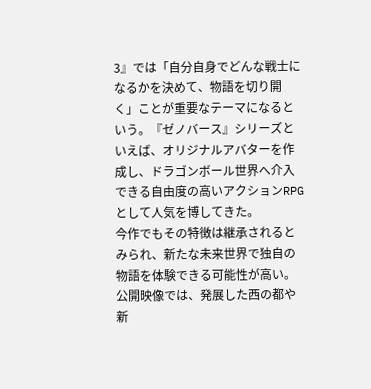3』では「自分自身でどんな戦士になるかを決めて、物語を切り開く」ことが重要なテーマになるという。『ゼノバース』シリーズといえば、オリジナルアバターを作成し、ドラゴンボール世界へ介入できる自由度の高いアクションRPGとして人気を博してきた。
今作でもその特徴は継承されるとみられ、新たな未来世界で独自の物語を体験できる可能性が高い。公開映像では、発展した西の都や新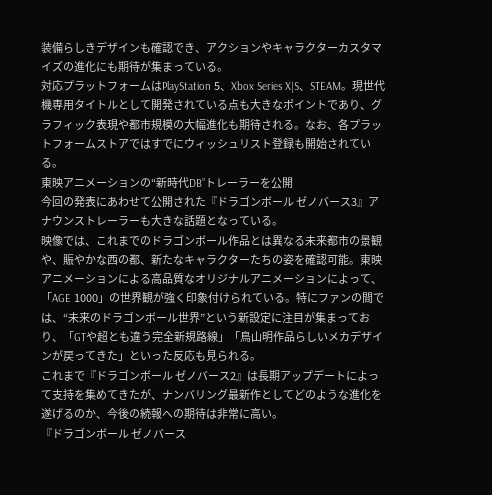装備らしきデザインも確認でき、アクションやキャラクターカスタマイズの進化にも期待が集まっている。
対応プラットフォームはPlayStation 5、Xbox Series X|S、STEAM。現世代機専用タイトルとして開発されている点も大きなポイントであり、グラフィック表現や都市規模の大幅進化も期待される。なお、各プラットフォームストアではすでにウィッシュリスト登録も開始されている。
東映アニメーションの“新時代DB”トレーラーを公開
今回の発表にあわせて公開された『ドラゴンボール ゼノバース3』アナウンストレーラーも大きな話題となっている。
映像では、これまでのドラゴンボール作品とは異なる未来都市の景観や、賑やかな西の都、新たなキャラクターたちの姿を確認可能。東映アニメーションによる高品質なオリジナルアニメーションによって、「AGE 1000」の世界観が強く印象付けられている。特にファンの間では、“未来のドラゴンボール世界”という新設定に注目が集まっており、「GTや超とも違う完全新規路線」「鳥山明作品らしいメカデザインが戻ってきた」といった反応も見られる。
これまで『ドラゴンボール ゼノバース2』は長期アップデートによって支持を集めてきたが、ナンバリング最新作としてどのような進化を遂げるのか、今後の続報への期待は非常に高い。
『ドラゴンボール ゼノバース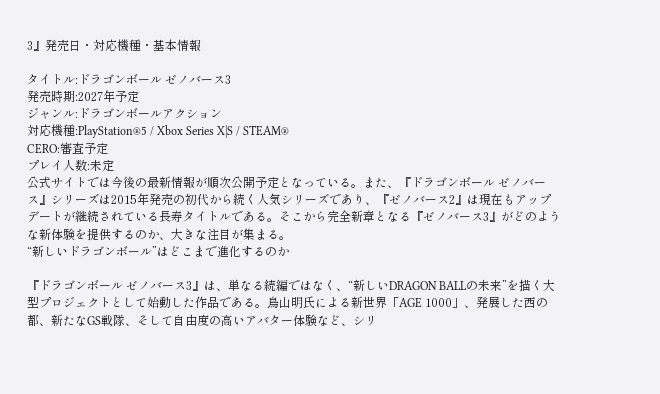3』発売日・対応機種・基本情報

タイトル:ドラゴンボール ゼノバース3
発売時期:2027年予定
ジャンル:ドラゴンボールアクション
対応機種:PlayStation®5 / Xbox Series X|S / STEAM®
CERO:審査予定
プレイ人数:未定
公式サイトでは今後の最新情報が順次公開予定となっている。また、『ドラゴンボール ゼノバース』シリーズは2015年発売の初代から続く人気シリーズであり、『ゼノバース2』は現在もアップデートが継続されている長寿タイトルである。そこから完全新章となる『ゼノバース3』がどのような新体験を提供するのか、大きな注目が集まる。
“新しいドラゴンボール”はどこまで進化するのか

『ドラゴンボール ゼノバース3』は、単なる続編ではなく、“新しいDRAGON BALLの未来”を描く大型プロジェクトとして始動した作品である。鳥山明氏による新世界「AGE 1000」、発展した西の都、新たなGS戦隊、そして自由度の高いアバター体験など、シリ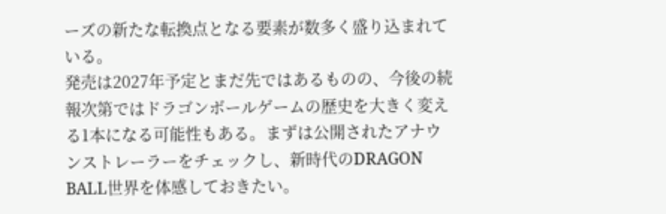ーズの新たな転換点となる要素が数多く盛り込まれている。
発売は2027年予定とまだ先ではあるものの、今後の続報次第ではドラゴンボールゲームの歴史を大きく変える1本になる可能性もある。まずは公開されたアナウンストレーラーをチェックし、新時代のDRAGON BALL世界を体感しておきたい。